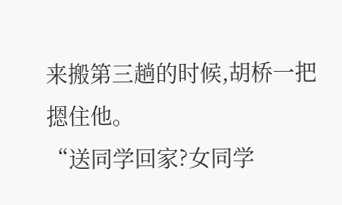来搬第三趟的时候,胡桥一把摁住他。
“送同学回家?女同学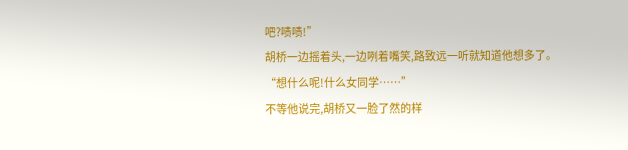吧?啧啧!”
胡桥一边摇着头,一边咧着嘴笑,路致远一听就知道他想多了。
“想什么呢!什么女同学……”
不等他说完,胡桥又一脸了然的样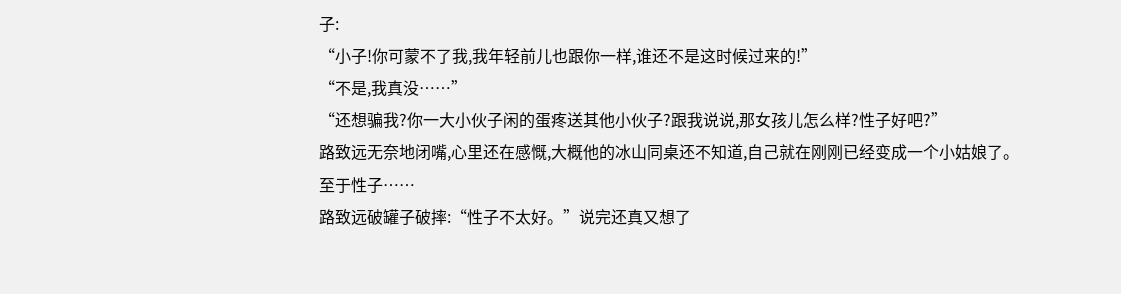子:
“小子!你可蒙不了我,我年轻前儿也跟你一样,谁还不是这时候过来的!”
“不是,我真没……”
“还想骗我?你一大小伙子闲的蛋疼送其他小伙子?跟我说说,那女孩儿怎么样?性子好吧?”
路致远无奈地闭嘴,心里还在感慨,大概他的冰山同桌还不知道,自己就在刚刚已经变成一个小姑娘了。
至于性子……
路致远破罐子破摔:“性子不太好。”说完还真又想了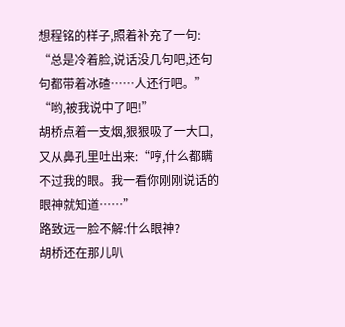想程铭的样子,照着补充了一句:
“总是冷着脸,说话没几句吧,还句句都带着冰碴……人还行吧。”
“哟,被我说中了吧!”
胡桥点着一支烟,狠狠吸了一大口,又从鼻孔里吐出来:“哼,什么都瞒不过我的眼。我一看你刚刚说话的眼神就知道……”
路致远一脸不解:什么眼神?
胡桥还在那儿叭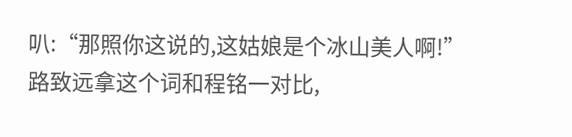叭:“那照你这说的,这姑娘是个冰山美人啊!”
路致远拿这个词和程铭一对比,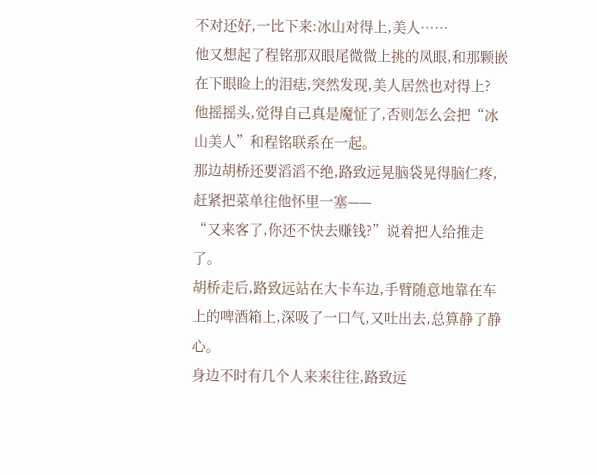不对还好,一比下来:冰山对得上,美人……
他又想起了程铭那双眼尾微微上挑的凤眼,和那颗嵌在下眼睑上的泪痣,突然发现,美人居然也对得上?
他摇摇头,觉得自己真是魔怔了,否则怎么会把“冰山美人”和程铭联系在一起。
那边胡桥还要滔滔不绝,路致远晃脑袋晃得脑仁疼,赶紧把菜单往他怀里一塞——
“又来客了,你还不快去赚钱?”说着把人给推走了。
胡桥走后,路致远站在大卡车边,手臂随意地靠在车上的啤酒箱上,深吸了一口气,又吐出去,总算静了静心。
身边不时有几个人来来往往,路致远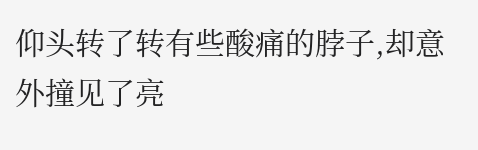仰头转了转有些酸痛的脖子,却意外撞见了亮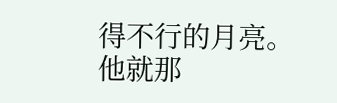得不行的月亮。
他就那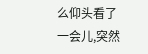么仰头看了一会儿,突然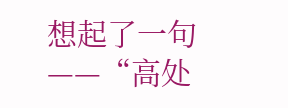想起了一句——“高处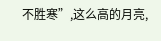不胜寒”,这么高的月亮,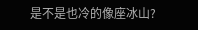是不是也冷的像座冰山?